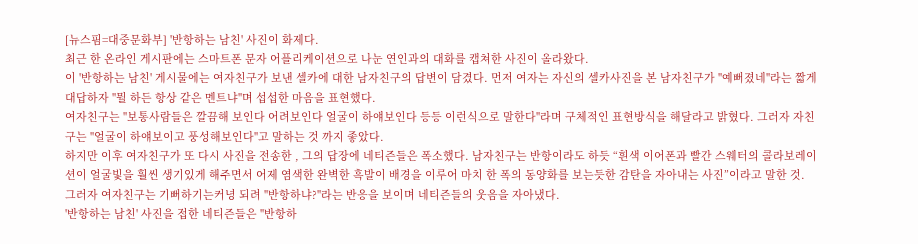[뉴스핌=대중문화부] '반항하는 남친' 사진이 화제다.
최근 한 온라인 게시판에는 스마트폰 문자 어플리케이션으로 나눈 연인과의 대화를 캡쳐한 사진이 올라왔다.
이 '반항하는 남친' 게시물에는 여자친구가 보낸 셀카에 대한 남자친구의 답변이 담겼다. 먼저 여자는 자신의 셀카사진을 본 남자친구가 "예뻐졌네"라는 짧게 대답하자 "뭘 하든 항상 같은 멘트냐"며 섭섭한 마음을 표현했다.
여자친구는 "보통사람들은 깔끔해 보인다 어려보인다 얼굴이 하얘보인다 등등 이런식으로 말한다"라며 구체적인 표현방식을 해달라고 밝혔다. 그러자 자친구는 "얼굴이 하얘보이고 풍성해보인다"고 말하는 것 까지 좋았다.
하지만 이후 여자친구가 또 다시 사진을 전송한 , 그의 답장에 네티즌들은 폭소했다. 남자친구는 반항이라도 하듯 “흰색 이어폰과 빨간 스웨터의 콜라보레이션이 얼굴빛을 훨씬 생기있게 해주면서 어제 염색한 완벽한 흑발이 배경을 이루어 마치 한 폭의 동양화를 보는듯한 감탄을 자아내는 사진”이라고 말한 것.
그러자 여자친구는 기뻐하기는커녕 되려 "반항하냐?"라는 반응을 보이며 네티즌들의 웃음을 자아냈다.
'반항하는 남친' 사진을 접한 네티즌들은 "반항하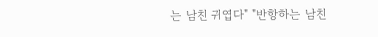는 남친 귀엽다" "반항하는 남친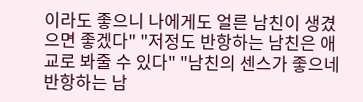이라도 좋으니 나에게도 얼른 남친이 생겼으면 좋겠다" "저정도 반항하는 남친은 애교로 봐줄 수 있다" "남친의 센스가 좋으네 반항하는 남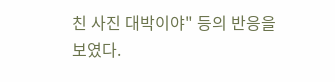친 사진 대박이야" 등의 반응을 보였다.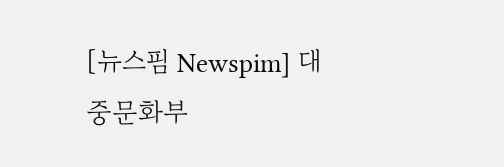[뉴스핌 Newspim] 대중문화부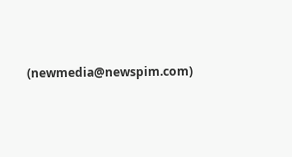(newmedia@newspim.com)